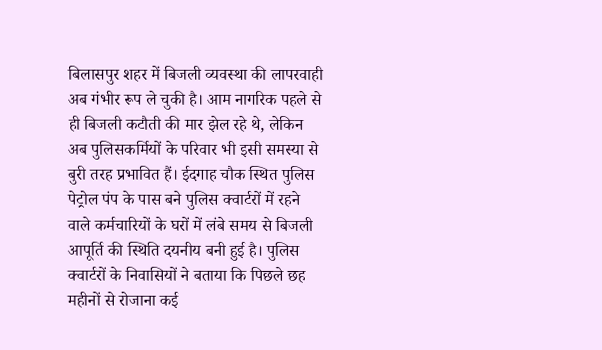बिलासपुर शहर में बिजली व्यवस्था की लापरवाही अब गंभीर रूप ले चुकी है। आम नागरिक पहले से ही बिजली कटौती की मार झेल रहे थे, लेकिन अब पुलिसकर्मियों के परिवार भी इसी समस्या से बुरी तरह प्रभावित हैं। ईदगाह चौक स्थित पुलिस पेट्रोल पंप के पास बने पुलिस क्वार्टरों में रहने वाले कर्मचारियों के घरों में लंबे समय से बिजली आपूर्ति की स्थिति दयनीय बनी हुई है। पुलिस क्वार्टरों के निवासियों ने बताया कि पिछले छह महीनों से रोजाना कई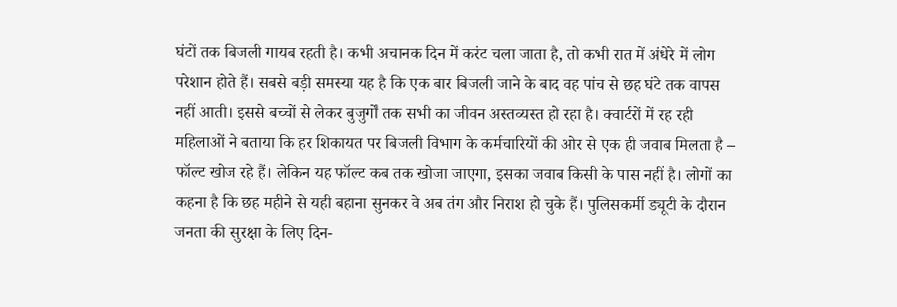घंटों तक बिजली गायब रहती है। कभी अचानक दिन में करंट चला जाता है, तो कभी रात में अंधेरे में लोग परेशान होते हैं। सबसे बड़ी समस्या यह है कि एक बार बिजली जाने के बाद वह पांच से छह घंटे तक वापस नहीं आती। इससे बच्चों से लेकर बुजुर्गों तक सभी का जीवन अस्तव्यस्त हो रहा है। क्वार्टरों में रह रही महिलाओं ने बताया कि हर शिकायत पर बिजली विभाग के कर्मचारियों की ओर से एक ही जवाब मिलता है – फॉल्ट खोज रहे हैं। लेकिन यह फॉल्ट कब तक खोजा जाएगा, इसका जवाब किसी के पास नहीं है। लोगों का कहना है कि छह महीने से यही बहाना सुनकर वे अब तंग और निराश हो चुके हैं। पुलिसकर्मी ड्यूटी के दौरान जनता की सुरक्षा के लिए दिन-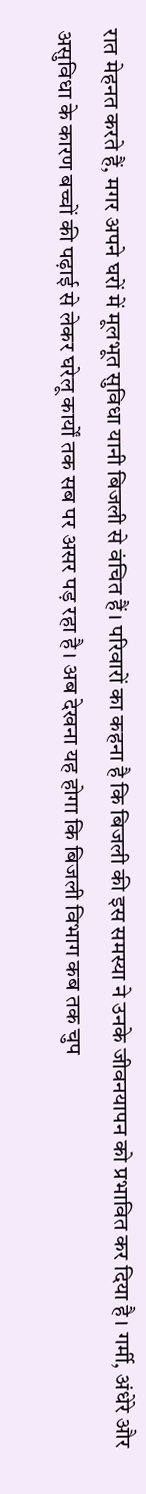रात मेहनत करते हैं, मगर अपने घरों में मूलभूत सुविधा यानी बिजली से वंचित हैं। परिवारों का कहना है कि बिजली की इस समस्या ने उनके जीवनयापन को प्रभावित कर दिया है। गर्मी, अंधेरे और असुविधा के कारण बच्चों की पढ़ाई से लेकर घरेलू कार्यों तक सब पर असर पड़ रहा है। अब देखना यह होगा कि बिजली विभाग कब तक चुप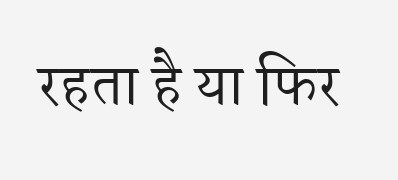रहता है या फिर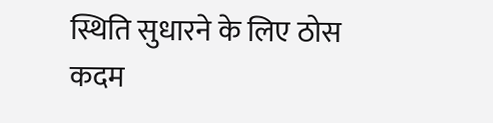स्थिति सुधारने के लिए ठोस कदम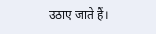उठाए जाते हैं।